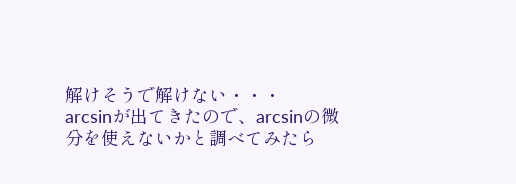解けそうで解けない・・・
arcsinが出てきたので、arcsinの微分を使えないかと調べてみたら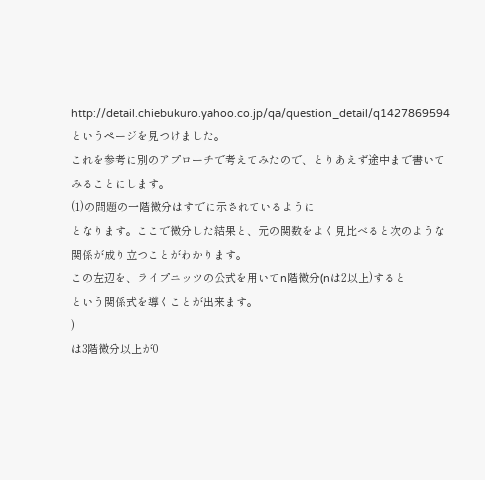http://detail.chiebukuro.yahoo.co.jp/qa/question_detail/q1427869594
というページを見つけました。
これを参考に別のアプローチで考えてみたので、とりあえず途中まで書いてみることにします。
(1)の問題の一階微分はすでに示されているように
となります。ここで微分した結果と、元の関数をよく見比べると次のような関係が成り立つことがわかります。
この左辺を、ライプニッツの公式を用いてn階微分(nは2以上)すると
という関係式を導くことが出来ます。
)
は3階微分以上が0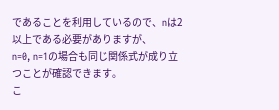であることを利用しているので、nは2以上である必要がありますが、
n=0, n=1の場合も同じ関係式が成り立つことが確認できます。
こ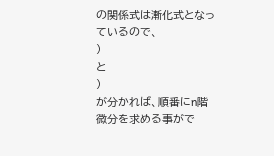の関係式は漸化式となっているので、
)
と
)
が分かれば、順番にn階微分を求める事がで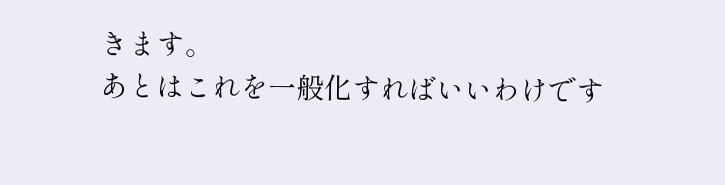きます。
あとはこれを一般化すればいいわけです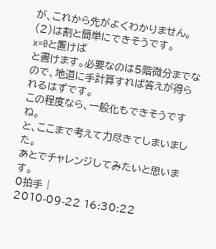が、これから先がよくわかりません。
(2)は割と簡単にできそうです。
x=0と置けば
と書けます。必要なのは5階微分までなので、地道に手計算すれば答えが得られるはずです。
この程度なら、一般化もできそうですね。
と、ここまで考えて力尽きてしまいました。
あとでチャレンジしてみたいと思います。
0拍手 |
2010-09-22 16:30:22